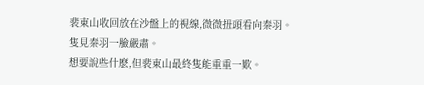裴東山收回放在沙盤上的視線,微微扭頭看向秦羽。
隻見秦羽一臉嚴肅。
想要說些什麽,但裴東山最終隻能重重一歎。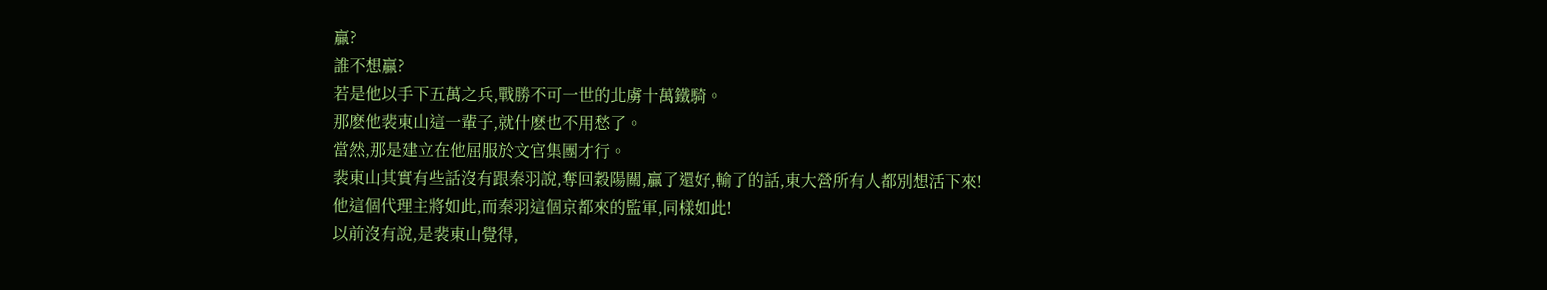贏?
誰不想贏?
若是他以手下五萬之兵,戰勝不可一世的北虜十萬鐵騎。
那麽他裴東山這一輩子,就什麽也不用愁了。
當然,那是建立在他屈服於文官集團才行。
裴東山其實有些話沒有跟秦羽說,奪回穀陽關,贏了還好,輸了的話,東大營所有人都別想活下來!
他這個代理主將如此,而秦羽這個京都來的監軍,同樣如此!
以前沒有說,是裴東山覺得,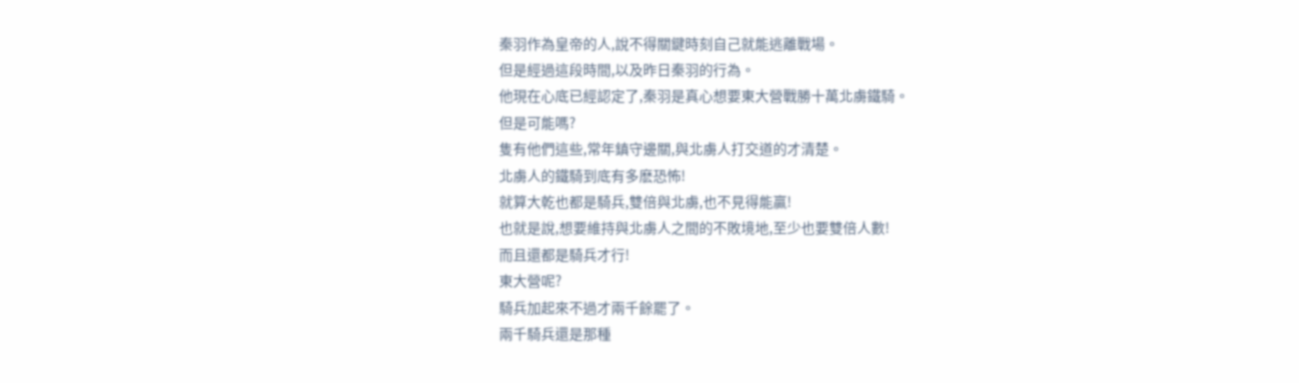秦羽作為皇帝的人,說不得關鍵時刻自己就能逃離戰場。
但是經過這段時間,以及昨日秦羽的行為。
他現在心底已經認定了,秦羽是真心想要東大營戰勝十萬北虜鐵騎。
但是可能嗎?
隻有他們這些,常年鎮守邊關,與北虜人打交道的才清楚。
北虜人的鐵騎到底有多麽恐怖!
就算大乾也都是騎兵,雙倍與北虜,也不見得能贏!
也就是說,想要維持與北虜人之間的不敗境地,至少也要雙倍人數!
而且還都是騎兵才行!
東大營呢?
騎兵加起來不過才兩千餘罷了。
兩千騎兵還是那種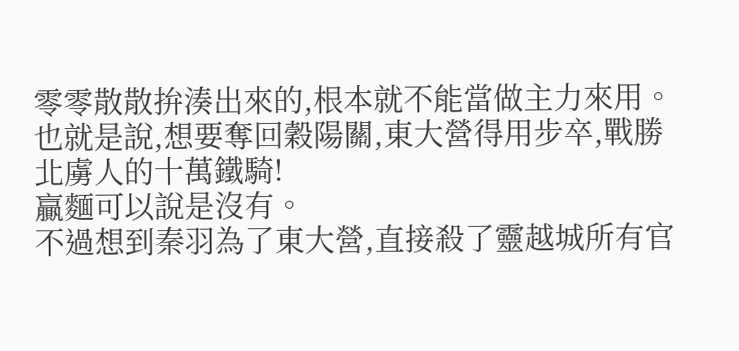零零散散拚湊出來的,根本就不能當做主力來用。
也就是說,想要奪回穀陽關,東大營得用步卒,戰勝北虜人的十萬鐵騎!
贏麵可以說是沒有。
不過想到秦羽為了東大營,直接殺了靈越城所有官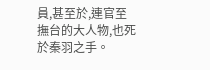員,甚至於,連官至撫台的大人物,也死於秦羽之手。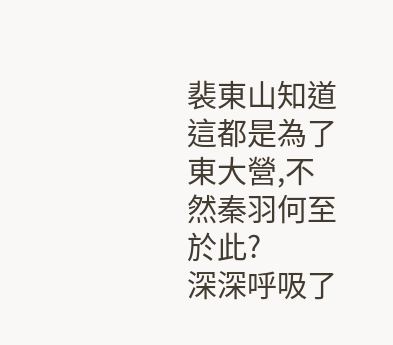裴東山知道這都是為了東大營,不然秦羽何至於此?
深深呼吸了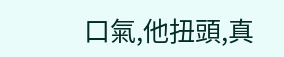口氣,他扭頭,真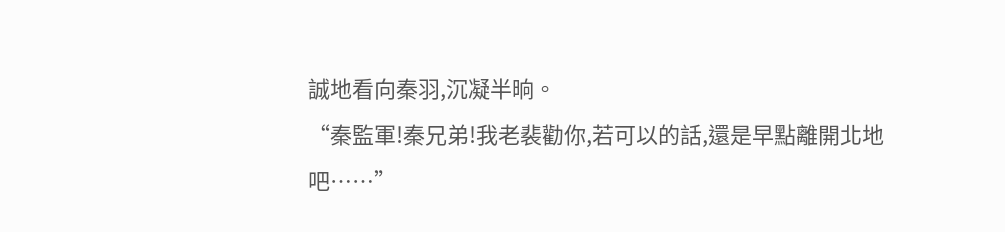誠地看向秦羽,沉凝半晌。
“秦監軍!秦兄弟!我老裴勸你,若可以的話,還是早點離開北地吧……”